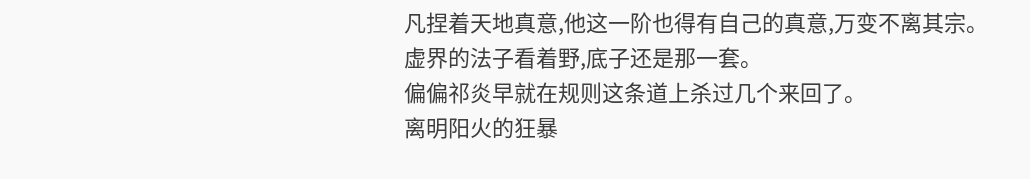凡捏着天地真意,他这一阶也得有自己的真意,万变不离其宗。
虚界的法子看着野,底子还是那一套。
偏偏祁炎早就在规则这条道上杀过几个来回了。
离明阳火的狂暴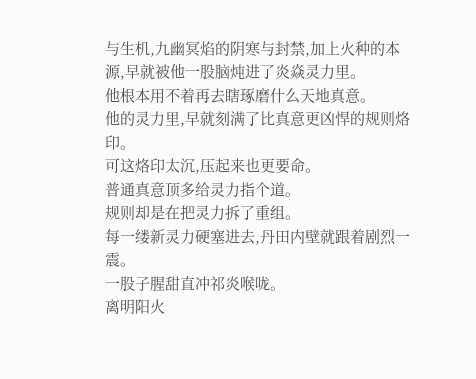与生机,九幽冥焰的阴寒与封禁,加上火种的本源,早就被他一股脑炖进了炎焱灵力里。
他根本用不着再去瞎琢磨什么天地真意。
他的灵力里,早就刻满了比真意更凶悍的规则烙印。
可这烙印太沉,压起来也更要命。
普通真意顶多给灵力指个道。
规则却是在把灵力拆了重组。
每一缕新灵力硬塞进去,丹田内壁就跟着剧烈一震。
一股子腥甜直冲祁炎喉咙。
离明阳火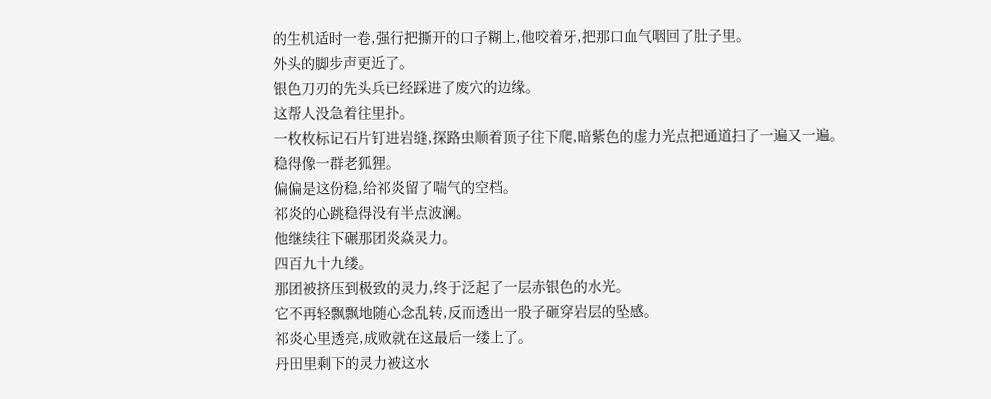的生机适时一卷,强行把撕开的口子糊上,他咬着牙,把那口血气咽回了肚子里。
外头的脚步声更近了。
银色刀刃的先头兵已经踩进了废穴的边缘。
这帮人没急着往里扑。
一枚枚标记石片钉进岩缝,探路虫顺着顶子往下爬,暗紫色的虚力光点把通道扫了一遍又一遍。
稳得像一群老狐狸。
偏偏是这份稳,给祁炎留了喘气的空档。
祁炎的心跳稳得没有半点波澜。
他继续往下碾那团炎焱灵力。
四百九十九缕。
那团被挤压到极致的灵力,终于泛起了一层赤银色的水光。
它不再轻飘飘地随心念乱转,反而透出一股子砸穿岩层的坠感。
祁炎心里透亮,成败就在这最后一缕上了。
丹田里剩下的灵力被这水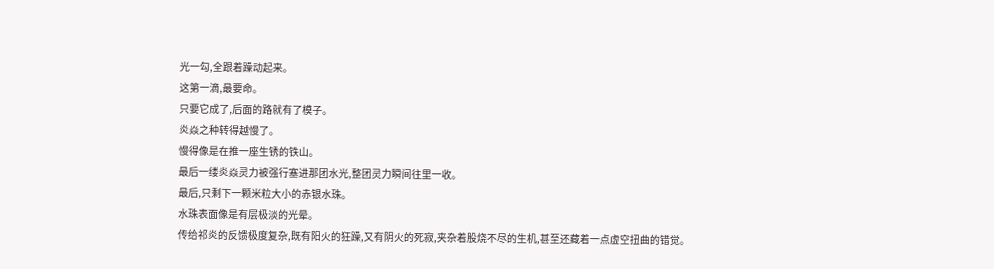光一勾,全跟着躁动起来。
这第一滴,最要命。
只要它成了,后面的路就有了模子。
炎焱之种转得越慢了。
慢得像是在推一座生锈的铁山。
最后一缕炎焱灵力被强行塞进那团水光,整团灵力瞬间往里一收。
最后,只剩下一颗米粒大小的赤银水珠。
水珠表面像是有层极淡的光晕。
传给祁炎的反馈极度复杂,既有阳火的狂躁,又有阴火的死寂,夹杂着股烧不尽的生机,甚至还藏着一点虚空扭曲的错觉。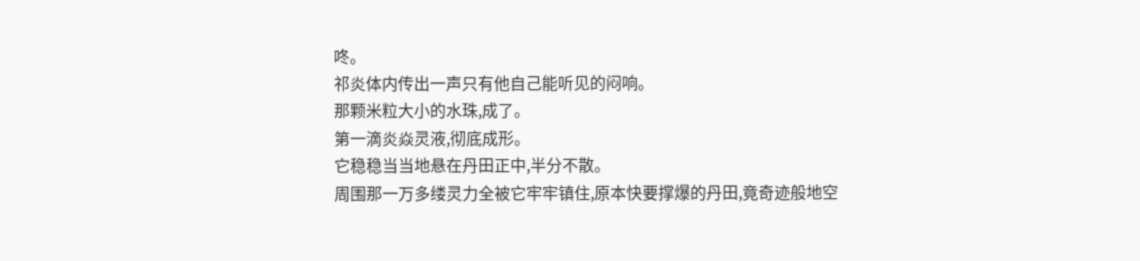咚。
祁炎体内传出一声只有他自己能听见的闷响。
那颗米粒大小的水珠,成了。
第一滴炎焱灵液,彻底成形。
它稳稳当当地悬在丹田正中,半分不散。
周围那一万多缕灵力全被它牢牢镇住,原本快要撑爆的丹田,竟奇迹般地空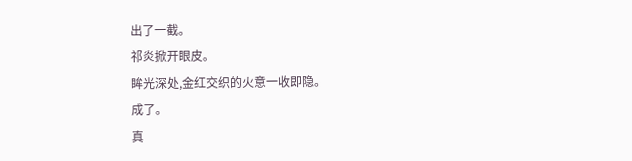出了一截。
祁炎掀开眼皮。
眸光深处,金红交织的火意一收即隐。
成了。
真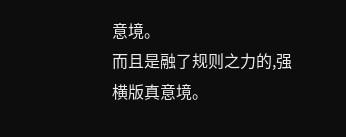意境。
而且是融了规则之力的,强横版真意境。